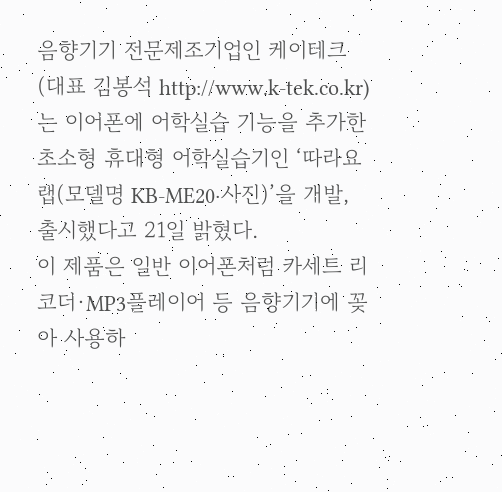음향기기 전문제조기업인 케이테크(대표 김봉석 http://www.k-tek.co.kr)는 이어폰에 어학실습 기능을 추가한 초소형 휴대형 어학실습기인 ‘따라요랩(모델명 KB-ME20·사진)’을 개발, 출시했다고 21일 밝혔다.
이 제품은 일반 이어폰처럼 카세트 리코더·MP3플레이어 등 음향기기에 꽂아 사용하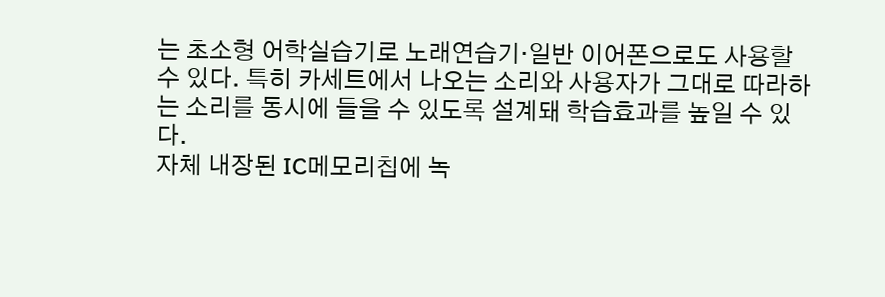는 초소형 어학실습기로 노래연습기·일반 이어폰으로도 사용할 수 있다. 특히 카세트에서 나오는 소리와 사용자가 그대로 따라하는 소리를 동시에 들을 수 있도록 설계돼 학습효과를 높일 수 있다.
자체 내장된 IC메모리칩에 녹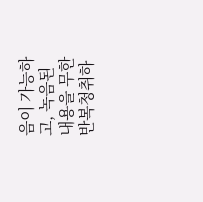음이 가능하고, 녹음된 내용을 무한 반복청취하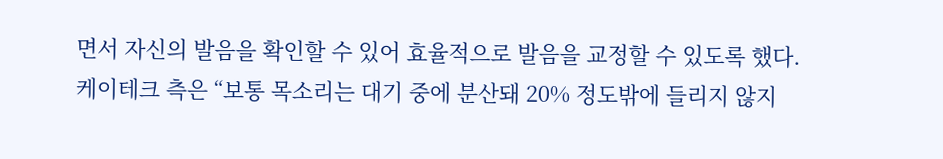면서 자신의 발음을 확인할 수 있어 효율적으로 발음을 교정할 수 있도록 했다.
케이테크 측은 “보통 목소리는 대기 중에 분산돼 20% 정도밖에 들리지 않지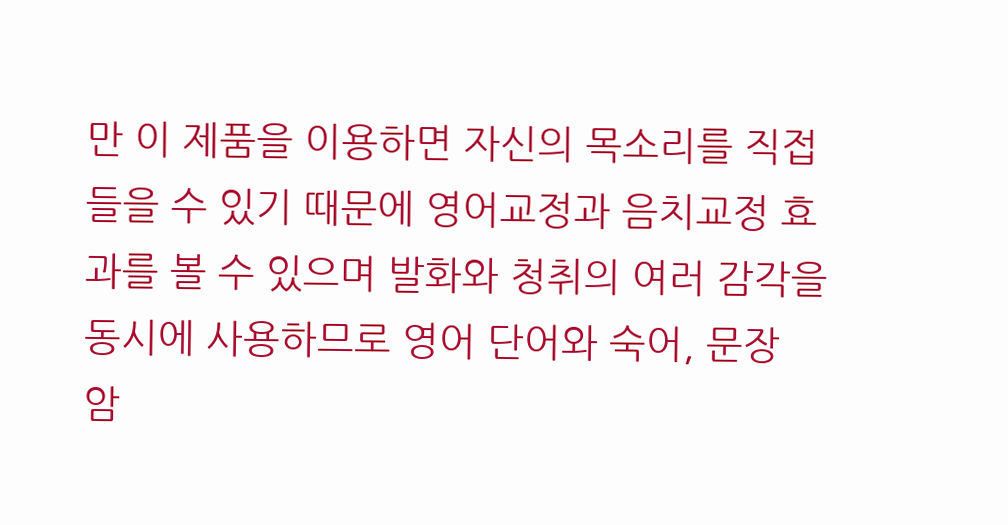만 이 제품을 이용하면 자신의 목소리를 직접 들을 수 있기 때문에 영어교정과 음치교정 효과를 볼 수 있으며 발화와 청취의 여러 감각을 동시에 사용하므로 영어 단어와 숙어, 문장 암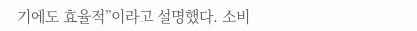기에도 효율적”이라고 설명했다. 소비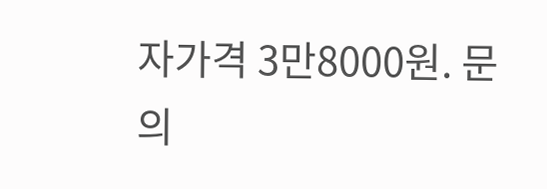자가격 3만8000원. 문의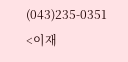(043)235-0351
<이재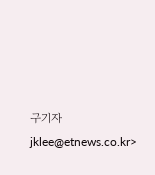구기자 jklee@etnews.co.kr>